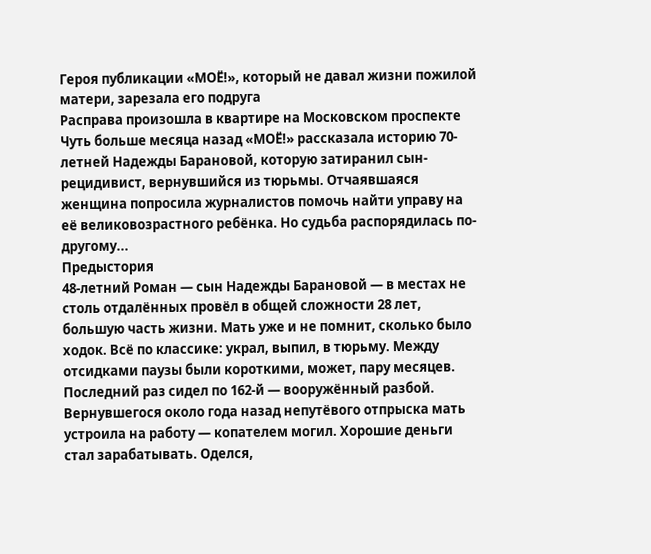Героя публикации «МОЁ!», который не давал жизни пожилой матери, зарезала его подруга
Расправа произошла в квартире на Московском проспекте
Чуть больше месяца назад «МОЁ!» рассказала историю 70-летней Надежды Барановой, которую затиранил сын-рецидивист, вернувшийся из тюрьмы. Отчаявшаяся женщина попросила журналистов помочь найти управу на её великовозрастного ребёнка. Но судьба распорядилась по-другому...
Предыстория
48-летний Роман — сын Надежды Барановой — в местах не столь отдалённых провёл в общей сложности 28 лет, большую часть жизни. Мать уже и не помнит, сколько было ходок. Всё по классике: украл, выпил, в тюрьму. Между отсидками паузы были короткими, может, пару месяцев. Последний раз сидел по 162-й — вооружённый разбой.
Вернувшегося около года назад непутёвого отпрыска мать устроила на работу — копателем могил. Хорошие деньги стал зарабатывать. Оделся,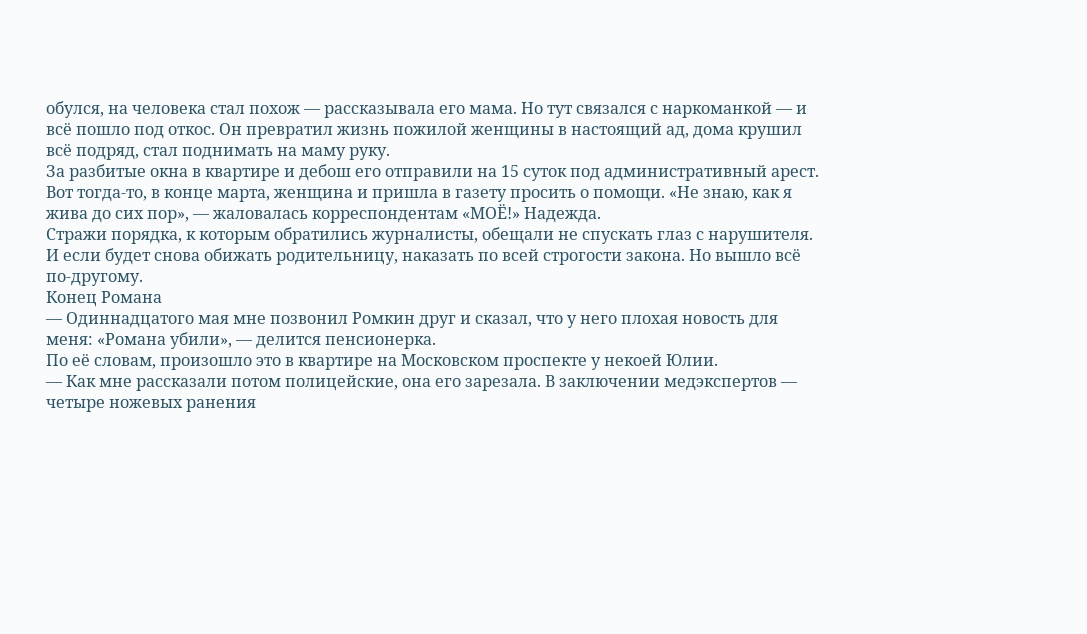обулся, на человека стал похож — рассказывала его мама. Но тут связался с наркоманкой — и всё пошло под откос. Он превратил жизнь пожилой женщины в настоящий ад, дома крушил всё подряд, стал поднимать на маму руку.
За разбитые окна в квартире и дебош его отправили на 15 суток под административный арест.
Вот тогда-то, в конце марта, женщина и пришла в газету просить о помощи. «Не знаю, как я жива до сих пор», — жаловалась корреспондентам «МОЁ!» Надежда.
Стражи порядка, к которым обратились журналисты, обещали не спускать глаз с нарушителя. И если будет снова обижать родительницу, наказать по всей строгости закона. Но вышло всё по-другому.
Конец Романа
— Одиннадцатого мая мне позвонил Ромкин друг и сказал, что у него плохая новость для меня: «Романа убили», — делится пенсионерка.
По её словам, произошло это в квартире на Московском проспекте у некоей Юлии.
— Как мне рассказали потом полицейские, она его зарезала. В заключении медэкспертов — четыре ножевых ранения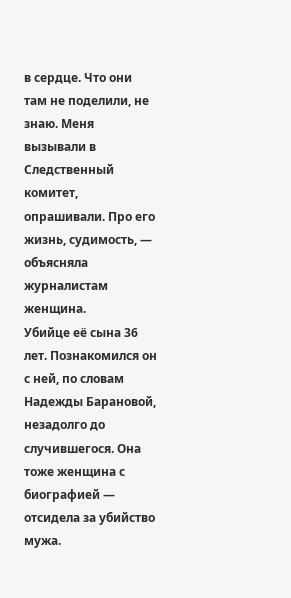в сердце. Что они там не поделили, не знаю. Меня вызывали в Следственный комитет, опрашивали. Про его жизнь, судимость, — объясняла журналистам женщина.
Убийце её сына 36 лет. Познакомился он с ней, по словам Надежды Барановой, незадолго до случившегося. Она тоже женщина с биографией — отсидела за убийство мужа.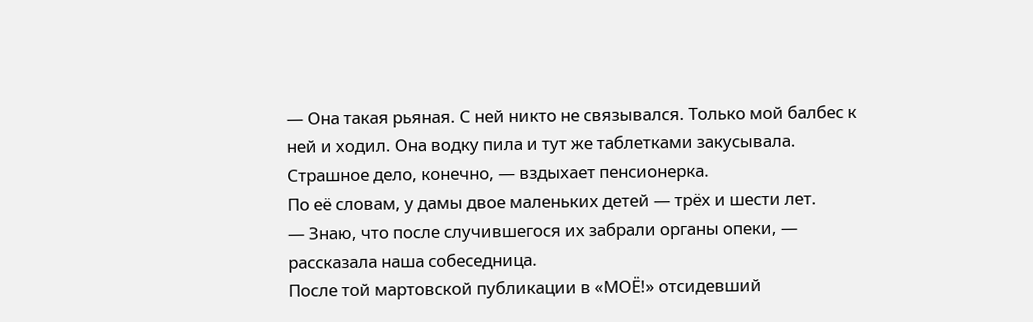— Она такая рьяная. С ней никто не связывался. Только мой балбес к ней и ходил. Она водку пила и тут же таблетками закусывала. Страшное дело, конечно, — вздыхает пенсионерка.
По её словам, у дамы двое маленьких детей — трёх и шести лет.
— Знаю, что после случившегося их забрали органы опеки, — рассказала наша собеседница.
После той мартовской публикации в «МОЁ!» отсидевший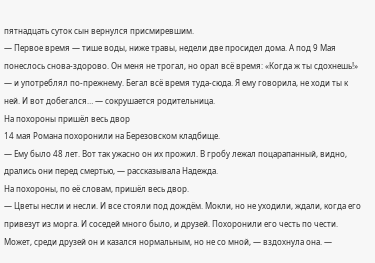пятнадцать суток сын вернулся присмиревшим.
— Первое время — тише воды, ниже травы, недели две просидел дома. А под 9 Мая понеслось снова-здорово. Он меня не трогал, но орал всё время: «Когда ж ты сдохнешь!» — и употреблял по-прежнему. Бегал всё время туда-сюда. Я ему говорила, не ходи ты к ней. И вот добегался… — сокрушается родительница.
На похороны пришёл весь двор
14 мая Романа похоронили на Березовском кладбище.
— Ему было 48 лет. Вот так ужасно он их прожил. В гробу лежал поцарапанный, видно, дрались они перед смертью, — рассказывала Надежда.
На похороны, по её словам, пришёл весь двор.
— Цветы несли и несли. И все стояли под дождём. Мокли, но не уходили, ждали, когда его привезут из морга. И соседей много было, и друзей. Похоронили его честь по чести. Может, среди друзей он и казался нормальным, но не со мной, — вздохнула она. —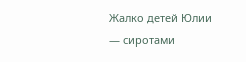Жалко детей Юлии — сиротами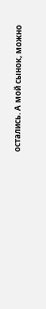остались. А мой сынок, можно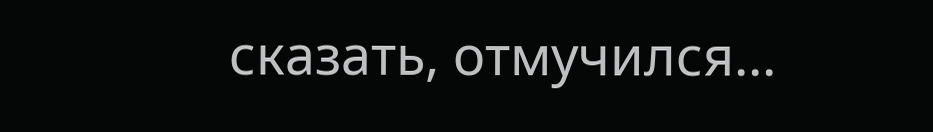сказать, отмучился...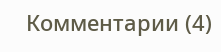Комментарии (4)